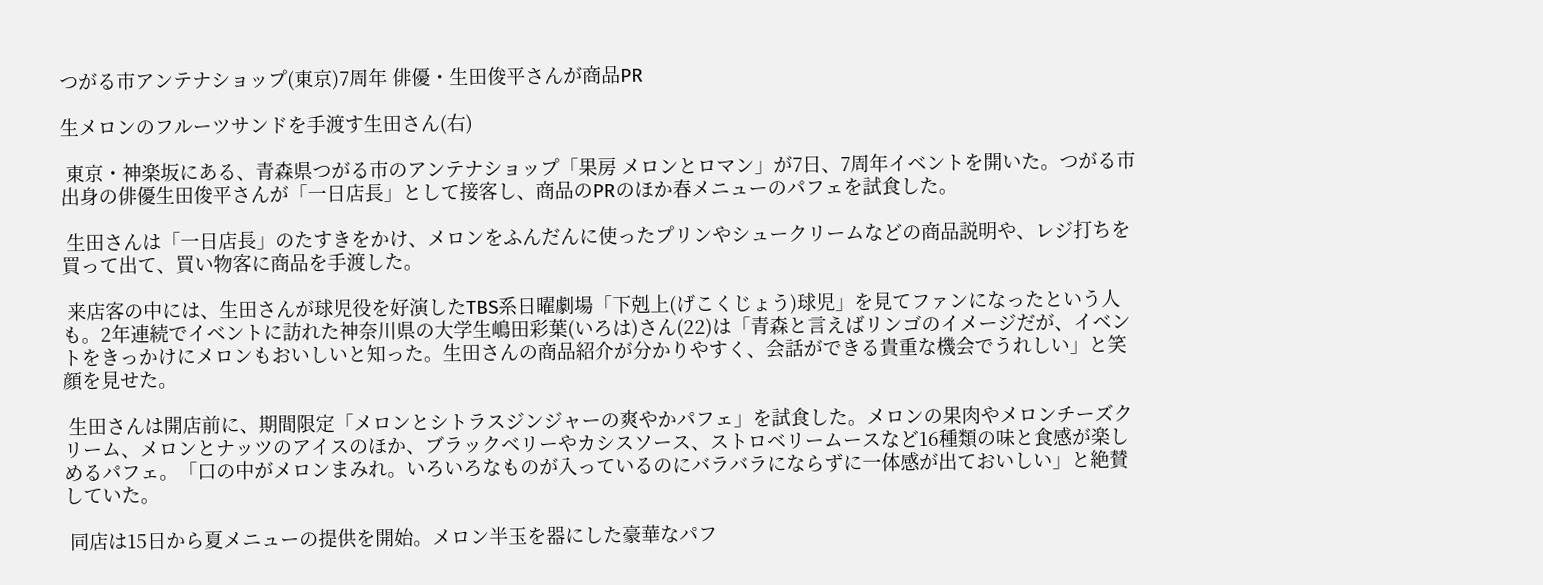つがる市アンテナショップ(東京)7周年 俳優・生田俊平さんが商品PR

生メロンのフルーツサンドを手渡す生田さん(右)

 東京・神楽坂にある、青森県つがる市のアンテナショップ「果房 メロンとロマン」が7日、7周年イベントを開いた。つがる市出身の俳優生田俊平さんが「一日店長」として接客し、商品のPRのほか春メニューのパフェを試食した。

 生田さんは「一日店長」のたすきをかけ、メロンをふんだんに使ったプリンやシュークリームなどの商品説明や、レジ打ちを買って出て、買い物客に商品を手渡した。

 来店客の中には、生田さんが球児役を好演したTBS系日曜劇場「下剋上(げこくじょう)球児」を見てファンになったという人も。2年連続でイベントに訪れた神奈川県の大学生嶋田彩葉(いろは)さん(22)は「青森と言えばリンゴのイメージだが、イベントをきっかけにメロンもおいしいと知った。生田さんの商品紹介が分かりやすく、会話ができる貴重な機会でうれしい」と笑顔を見せた。

 生田さんは開店前に、期間限定「メロンとシトラスジンジャーの爽やかパフェ」を試食した。メロンの果肉やメロンチーズクリーム、メロンとナッツのアイスのほか、ブラックベリーやカシスソース、ストロベリームースなど16種類の味と食感が楽しめるパフェ。「口の中がメロンまみれ。いろいろなものが入っているのにバラバラにならずに一体感が出ておいしい」と絶賛していた。

 同店は15日から夏メニューの提供を開始。メロン半玉を器にした豪華なパフ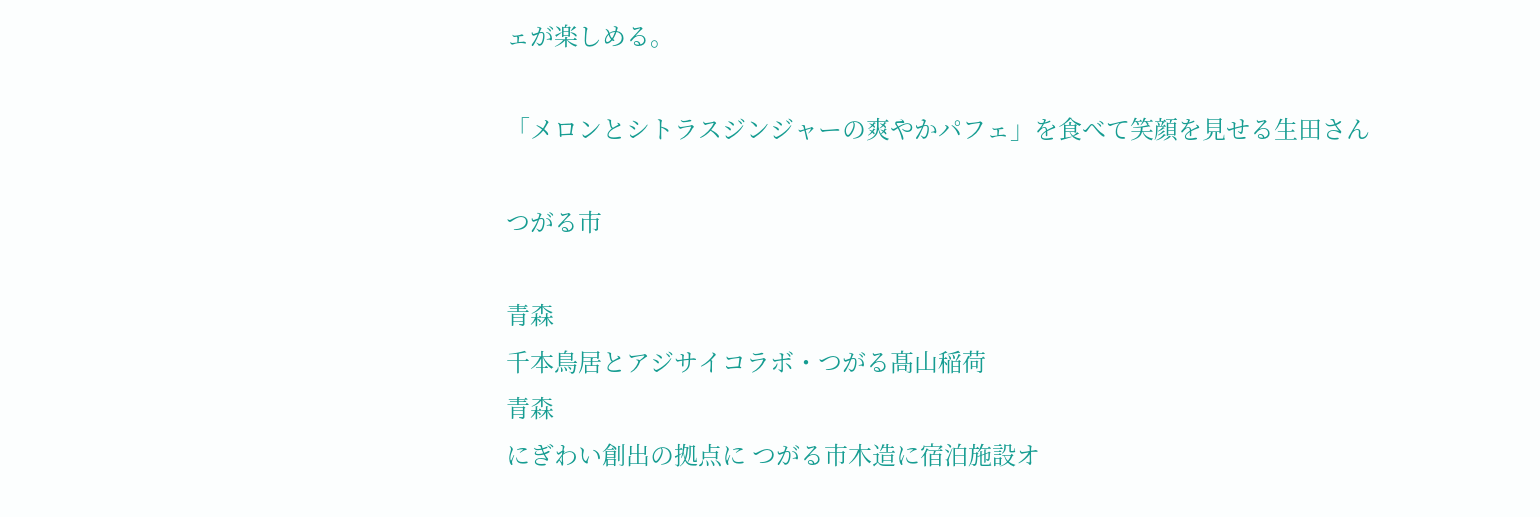ェが楽しめる。

「メロンとシトラスジンジャーの爽やかパフェ」を食べて笑顔を見せる生田さん

つがる市

青森
千本鳥居とアジサイコラボ・つがる髙山稲荷
青森
にぎわい創出の拠点に つがる市木造に宿泊施設オ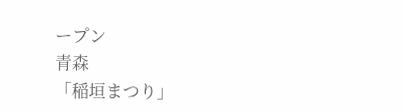ープン
青森
「稲垣まつり」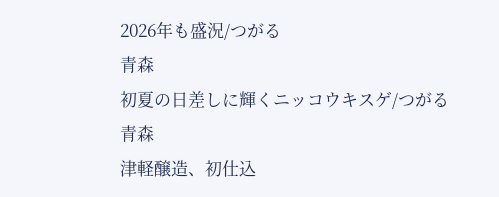2026年も盛況/つがる
青森
初夏の日差しに輝くニッコウキスゲ/つがる
青森
津軽醸造、初仕込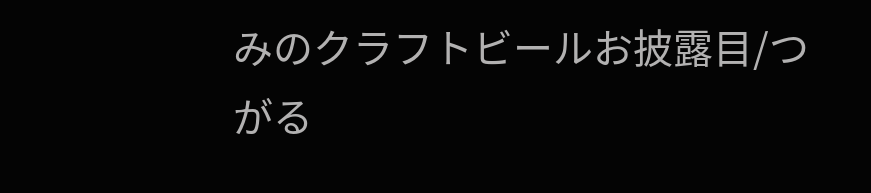みのクラフトビールお披露目/つがる